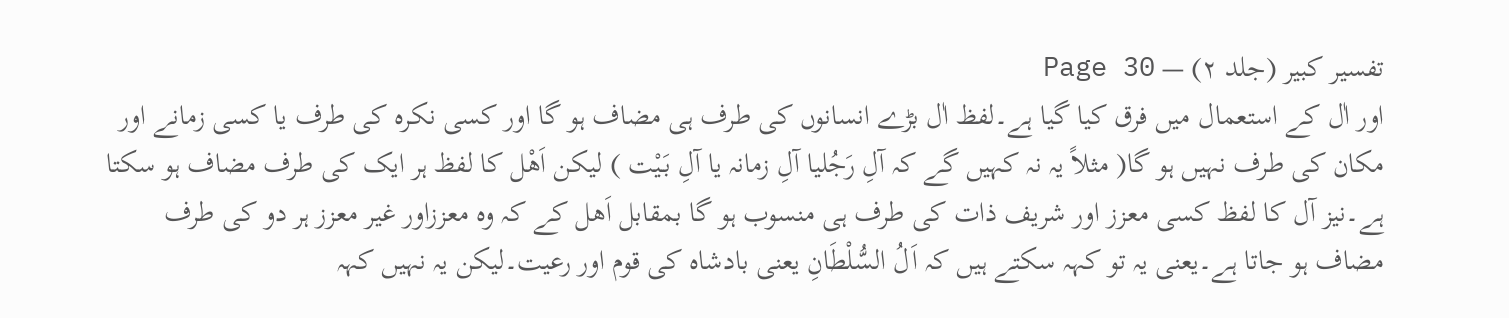تفسیر کبیر (جلد ۲) — Page 30
اور اٰل کے استعمال میں فرق کیا گیا ہے۔لفظ اٰل بڑے انسانوں کی طرف ہی مضاف ہو گا اور کسی نکرہ کی طرف یا کسی زمانے اور مکان کی طرف نہیں ہو گا( مثلاً یہ نہ کہیں گے کہ آلِ رَجُلیا آلِ زمانہ یا آلِ بَیْت ) لیکن اَھْل کا لفظ ہر ایک کی طرف مضاف ہو سکتا ہے۔نیز آل کا لفظ کسی معزز اور شریف ذات کی طرف ہی منسوب ہو گا بمقابل اَھل کے کہ وہ معززاور غیر معزز ہر دو کی طرف مضاف ہو جاتا ہے۔یعنی یہ تو کہہ سکتے ہیں کہ اَلُ السُّلْطَانِ یعنی بادشاہ کی قوم اور رعیت۔لیکن یہ نہیں کہہ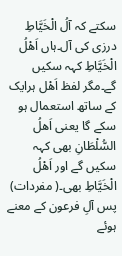سکتے کہ آلُ الْخَیَّاطِ درزی کی آل۔ہاں اَھْلُ الْخَیَّاطِ کہہ سکیں گے۔مگر لفظ اَھْل ہرایک کے ساتھ استعمال ہو سکے گا یعنی اَھلُ السُّلْطَانِ بھی کہہ سکیں گے اور اَھْلُ الْخَیَّاطِ بھی۔( مفردات) پس آلِ فرعون کے معنے ہوئے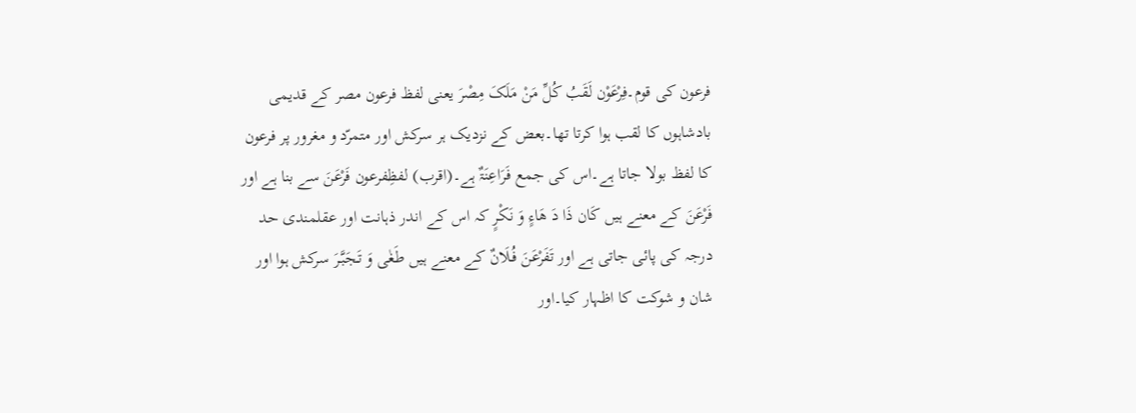فرعون کی قوم۔فِرْعَوْن لَقَبُ کُلِّ مَنْ مَلَکَ مِصْرَ یعنی لفظ فرعون مصر کے قدیمی بادشاہوں کا لقب ہوا کرتا تھا۔بعض کے نزدیک ہر سرکش اور متمرّد و مغرور پر فرعون کا لفظ بولا جاتا ہے۔اس کی جمع فَرَاعِنَۃٌ ہے۔(اقرب) لفظِفرعون فَرْعَنَ سے بنا ہے اور فَرْعَنَ کے معنے ہیں کَان ذَا دَ ھَاءٍ وَ نَکْرٍ کہ اس کے اندر ذہانت اور عقلمندی حد درجہ کی پائی جاتی ہے اور تَفَرْعَنَ فُـلَانٌ کے معنے ہیں طَغٰی وَ تَـجَبَّـرَ سرکش ہوا اور شان و شوکت کا اظہار کیا۔اور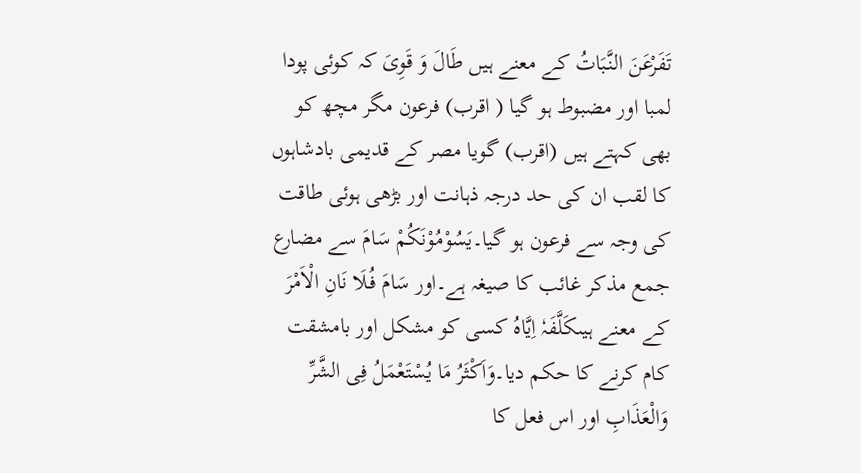تَفَرْعَنَ النَّبَاتُ کے معنے ہیں طَالَ وَ قَوِیَ کہ کوئی پودا لمبا اور مضبوط ہو گیا ( اقرب) فرعون مگر مچھ کو بھی کہتے ہیں (اقرب) گویا مصر کے قدیمی بادشاہوں کا لقب ان کی حد درجہ ذہانت اور بڑھی ہوئی طاقت کی وجہ سے فرعون ہو گیا۔یَسُوْمُوْنَکُمْ سَامَ سے مضارع جمع مذکر غائب کا صیغہ ہے۔اور سَامَ فُـلَا نَانِ الْاَمْرَ کے معنے ہیںکَلَّفَہٗ اِیَّاہُ کسی کو مشکل اور بامشقت کام کرنے کا حکم دیا۔وَاَکْثَرُ مَا یُسْتَعْمَلُ فِی الشَّرِّ وَالْعَذَابِ اور اس فعل کا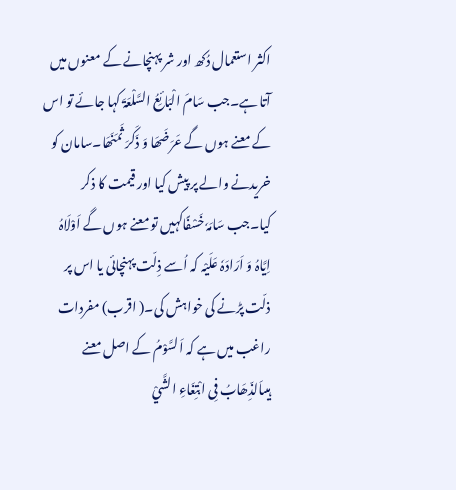اکثر استعمال دُکھ اور شر پہنچانے کے معنوں میں آتا ہے۔جب سَامَ الْبَائِعُ السَّلْعَۃَ کہا جائے تو اس کے معنے ہوں گے عَرَضَھَا وَ ذَکَرَ ثَمَنَھَا۔سامان کو خریدنے والے پر پیش کیا اور قیمت کا ذکر کیا۔جب سَامَہٗ خَسْفًاکہیں تو معنے ہوں گے اَوْلَاہُ اِیَّاہُ وَ اَرَادَہٗ عَلَیْہ کہ اُسے ذِلّت پہنچائی یا اس پر ذلّت پڑنے کی خواہش کی۔( اقرب) مفردات راغب میں ہے کہ اَلسَّوْمُ کے اصل معنے ہیںاَلذِّھَابُ فِی ابْتِغَاءِ الشَّيْ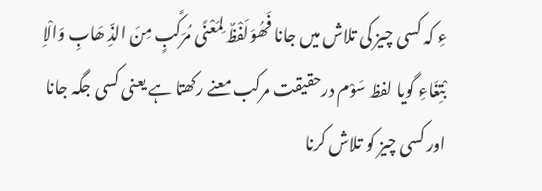ءِ کہ کسی چیز کی تلاش میں جانا فَھُوَلَفْظٌ لِمَعْنًی مُرَکَّبٍ مِنَ الذِّ ھَابِ وَالْاِ بْتِغَاءِ گویا لفظ سَوْم درحقیقت مرکب معنے رکھتا ہے یعنی کسی جگہ جانا اور کسی چیز کو تلاش کرنا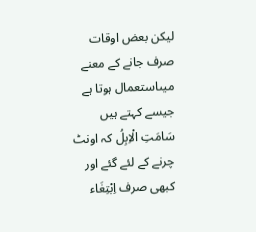لیکن بعض اوقات صرف جانے کے معنے میںاستعمال ہوتا ہے جیسے کہتے ہیں سَامَتِ الْاِبِلُ کہ اونٹ چرنے کے لئے گئے اور کبھی صرف اِبْتِغَاء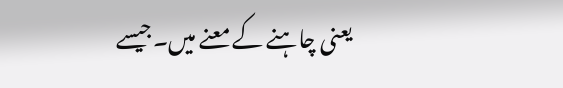یعنی چاہنے کے معنے میں۔جیسے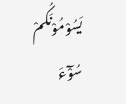یَسُوْمُوْنَکُمْ سُوْٓءَ